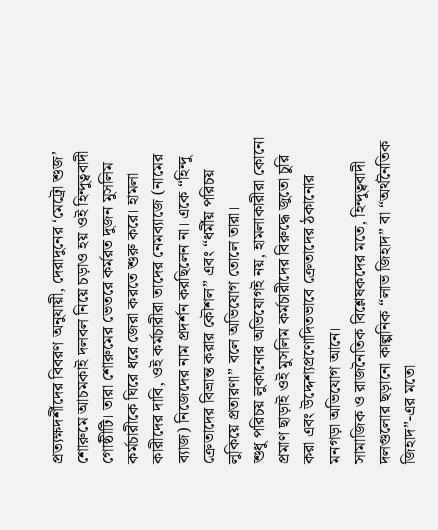প্রত্যক্ষদর্শীদের বিবরণ অনুযায়ী, দেরাদুনের ‘মেট্রো শুজ’ শোরুমে আচমকাই দলবল নিয়ে চড়াও হয় ওই হিন্দুত্ববাদী গোষ্ঠীটি। তারা শোরুমের ভেতরে কর্মরত দুজন মুসলিম কর্মচারীকে ঘিরে ধরে জেরা করতে শুরু করে। হামলা কারীদের দাবি, ওই কর্মচারীরা তাদের নেমব্যাজে (নামের ব্যাজ) নিজেদের নাম প্রদর্শন করছিলেন না। একে “হিন্দু ক্রেতাদের বিভ্রান্ত করার কৌশল” এবং “ধর্মীয় পরিচয় লুকিয়ে প্রতারণা” বলে অভিযোগ তোলে তারা।
শুধু পরিচয় লুকানোর অভিযোগই নয়, হামলাকারীরা কোনো প্রমাণ ছাড়াই ওই মুসলিম কর্মচারীদের বিরুদ্ধে জুতো চুরি করা এবং উদ্দেশ্যপ্রণোদিতভাবে ক্রেতাদের ঠকানোর মনগড়া অভিযোগ আনে।
সামাজিক ও রাজনৈতিক বিশ্লেষকদের মতে, হিন্দুত্ববাদী দলগুলোর ছড়ানো কাল্পনিক “লাভ জিহাদ” বা “অর্থনৈতিক জিহাদ”-এর মতো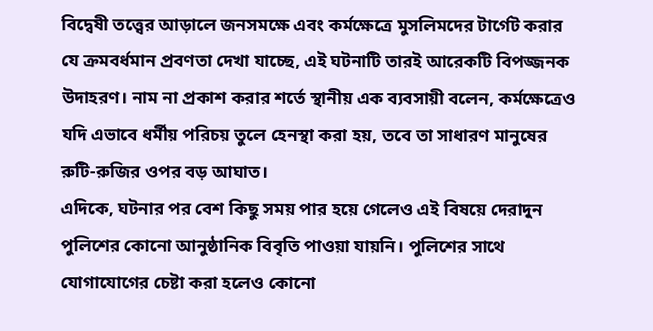বিদ্বেষী তত্ত্বের আড়ালে জনসমক্ষে এবং কর্মক্ষেত্রে মুসলিমদের টার্গেট করার যে ক্রমবর্ধমান প্রবণতা দেখা যাচ্ছে, এই ঘটনাটি তারই আরেকটি বিপজ্জনক উদাহরণ। নাম না প্রকাশ করার শর্তে স্থানীয় এক ব্যবসায়ী বলেন, কর্মক্ষেত্রেও যদি এভাবে ধর্মীয় পরিচয় তুলে হেনস্থা করা হয়, তবে তা সাধারণ মানুষের রুটি-রুজির ওপর বড় আঘাত।
এদিকে, ঘটনার পর বেশ কিছু সময় পার হয়ে গেলেও এই বিষয়ে দেরাদুন পুলিশের কোনো আনুষ্ঠানিক বিবৃতি পাওয়া যায়নি। পুলিশের সাথে যোগাযোগের চেষ্টা করা হলেও কোনো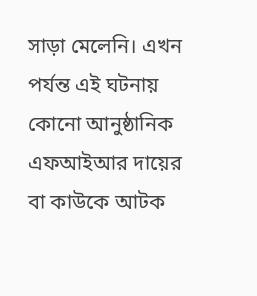সাড়া মেলেনি। এখন পর্যন্ত এই ঘটনায় কোনো আনুষ্ঠানিক এফআইআর দায়ের বা কাউকে আটক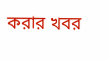করার খবর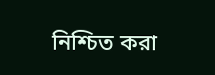নিশ্চিত করা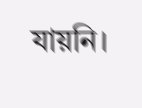যায়নি।